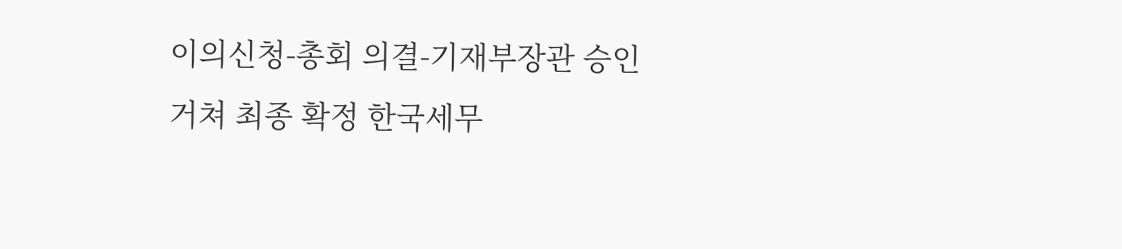이의신청-총회 의결-기재부장관 승인 거쳐 최종 확정 한국세무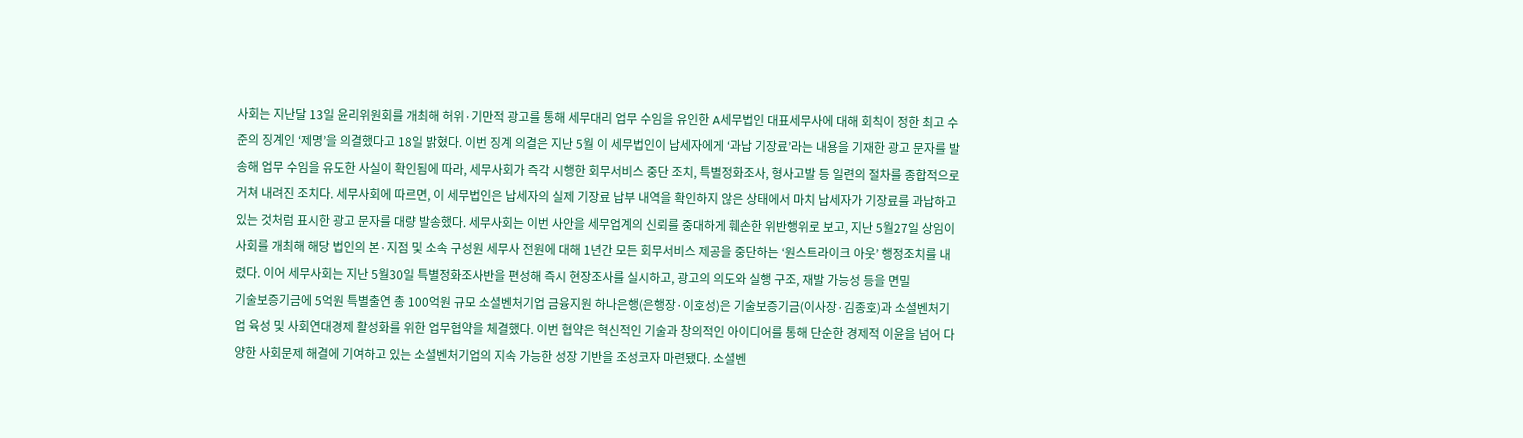사회는 지난달 13일 윤리위원회를 개최해 허위·기만적 광고를 통해 세무대리 업무 수임을 유인한 A세무법인 대표세무사에 대해 회칙이 정한 최고 수준의 징계인 ‘제명’을 의결했다고 18일 밝혔다. 이번 징계 의결은 지난 5월 이 세무법인이 납세자에게 ‘과납 기장료’라는 내용을 기재한 광고 문자를 발송해 업무 수임을 유도한 사실이 확인됨에 따라, 세무사회가 즉각 시행한 회무서비스 중단 조치, 특별정화조사, 형사고발 등 일련의 절차를 종합적으로 거쳐 내려진 조치다. 세무사회에 따르면, 이 세무법인은 납세자의 실제 기장료 납부 내역을 확인하지 않은 상태에서 마치 납세자가 기장료를 과납하고 있는 것처럼 표시한 광고 문자를 대량 발송했다. 세무사회는 이번 사안을 세무업계의 신뢰를 중대하게 훼손한 위반행위로 보고, 지난 5월27일 상임이사회를 개최해 해당 법인의 본·지점 및 소속 구성원 세무사 전원에 대해 1년간 모든 회무서비스 제공을 중단하는 ‘원스트라이크 아웃’ 행정조치를 내렸다. 이어 세무사회는 지난 5월30일 특별정화조사반을 편성해 즉시 현장조사를 실시하고, 광고의 의도와 실행 구조, 재발 가능성 등을 면밀
기술보증기금에 5억원 특별출연 총 100억원 규모 소셜벤처기업 금융지원 하나은행(은행장·이호성)은 기술보증기금(이사장·김종호)과 소셜벤처기업 육성 및 사회연대경제 활성화를 위한 업무협약을 체결했다. 이번 협약은 혁신적인 기술과 창의적인 아이디어를 통해 단순한 경제적 이윤을 넘어 다양한 사회문제 해결에 기여하고 있는 소셜벤처기업의 지속 가능한 성장 기반을 조성코자 마련됐다. 소셜벤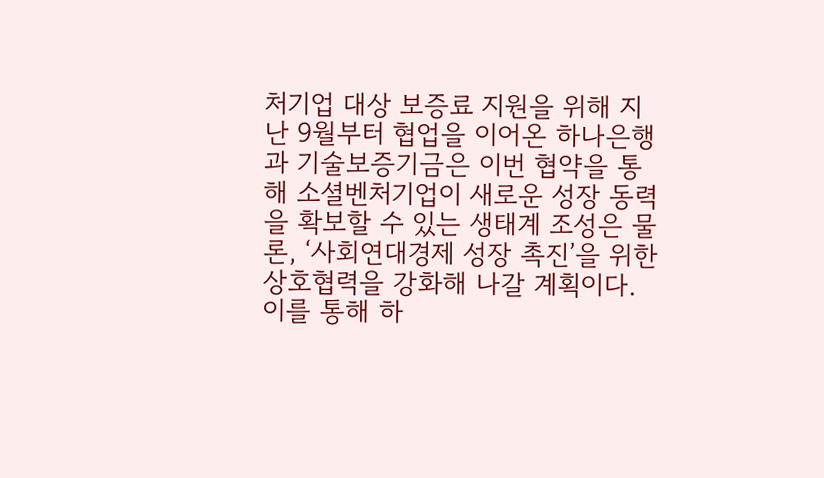처기업 대상 보증료 지원을 위해 지난 9월부터 협업을 이어온 하나은행과 기술보증기금은 이번 협약을 통해 소셜벤처기업이 새로운 성장 동력을 확보할 수 있는 생태계 조성은 물론, ‘사회연대경제 성장 촉진’을 위한 상호협력을 강화해 나갈 계획이다. 이를 통해 하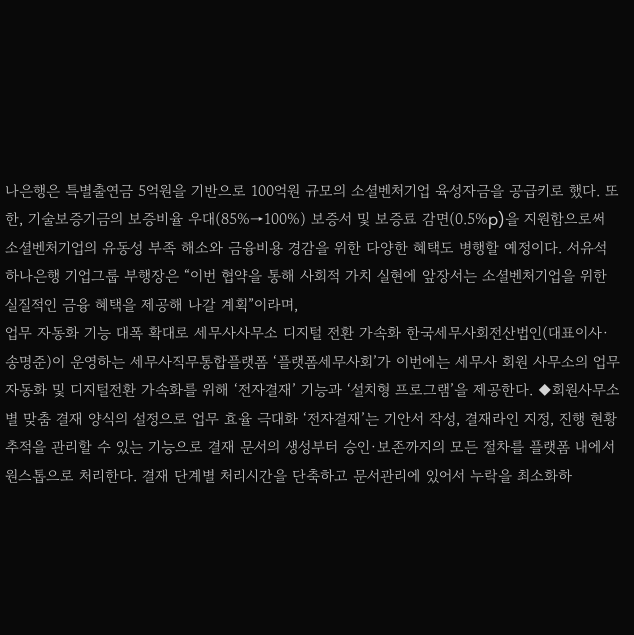나은행은 특별출연금 5억원을 기반으로 100억원 규모의 소셜벤처기업 육성자금을 공급키로 했다. 또한, 기술보증기금의 보증비율 우대(85%→100%) 보증서 및 보증료 감면(0.5%p)을 지원함으로써 소셜벤처기업의 유동성 부족 해소와 금융비용 경감을 위한 다양한 혜택도 병행할 예정이다. 서유석 하나은행 기업그룹 부행장은 “이번 협약을 통해 사회적 가치 실현에 앞장서는 소셜벤처기업을 위한 실질적인 금융 혜택을 제공해 나갈 계획”이라며,
업무 자동화 기능 대폭 확대로 세무사사무소 디지털 전환 가속화 한국세무사회전산법인(대표이사·송명준)이 운영하는 세무사직무통합플랫폼 ‘플랫폼세무사회’가 이번에는 세무사 회원 사무소의 업무자동화 및 디지털전환 가속화를 위해 ‘전자결재’ 기능과 ‘설치형 프로그램’을 제공한다. ◆회원사무소별 맞춤 결재 양식의 설정으로 업무 효율 극대화 ‘전자결재’는 기안서 작성, 결재라인 지정, 진행 현황 추적을 관리할 수 있는 기능으로 결재 문서의 생성부터 승인·보존까지의 모든 절차를 플랫폼 내에서 원스톱으로 처리한다. 결재 단계별 처리시간을 단축하고 문서관리에 있어서 누락을 최소화하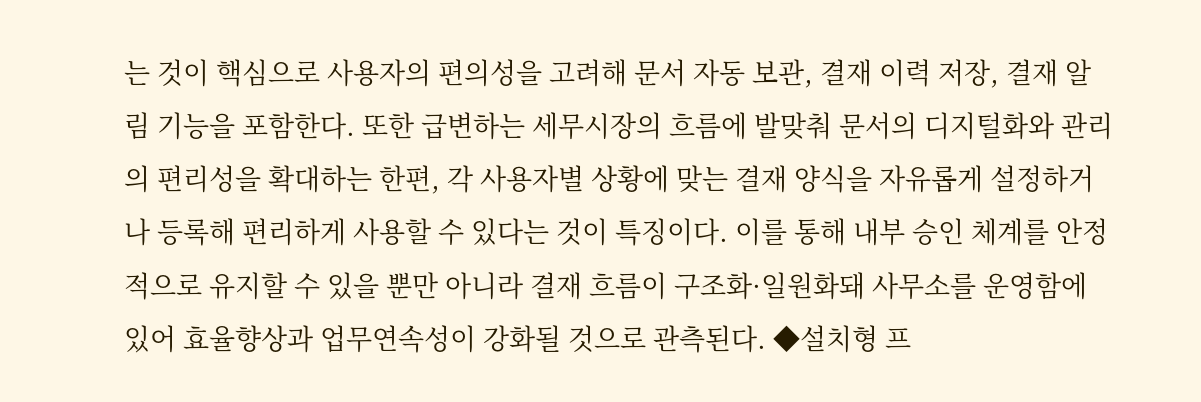는 것이 핵심으로 사용자의 편의성을 고려해 문서 자동 보관, 결재 이력 저장, 결재 알림 기능을 포함한다. 또한 급변하는 세무시장의 흐름에 발맞춰 문서의 디지털화와 관리의 편리성을 확대하는 한편, 각 사용자별 상황에 맞는 결재 양식을 자유롭게 설정하거나 등록해 편리하게 사용할 수 있다는 것이 특징이다. 이를 통해 내부 승인 체계를 안정적으로 유지할 수 있을 뿐만 아니라 결재 흐름이 구조화·일원화돼 사무소를 운영함에 있어 효율향상과 업무연속성이 강화될 것으로 관측된다. ◆설치형 프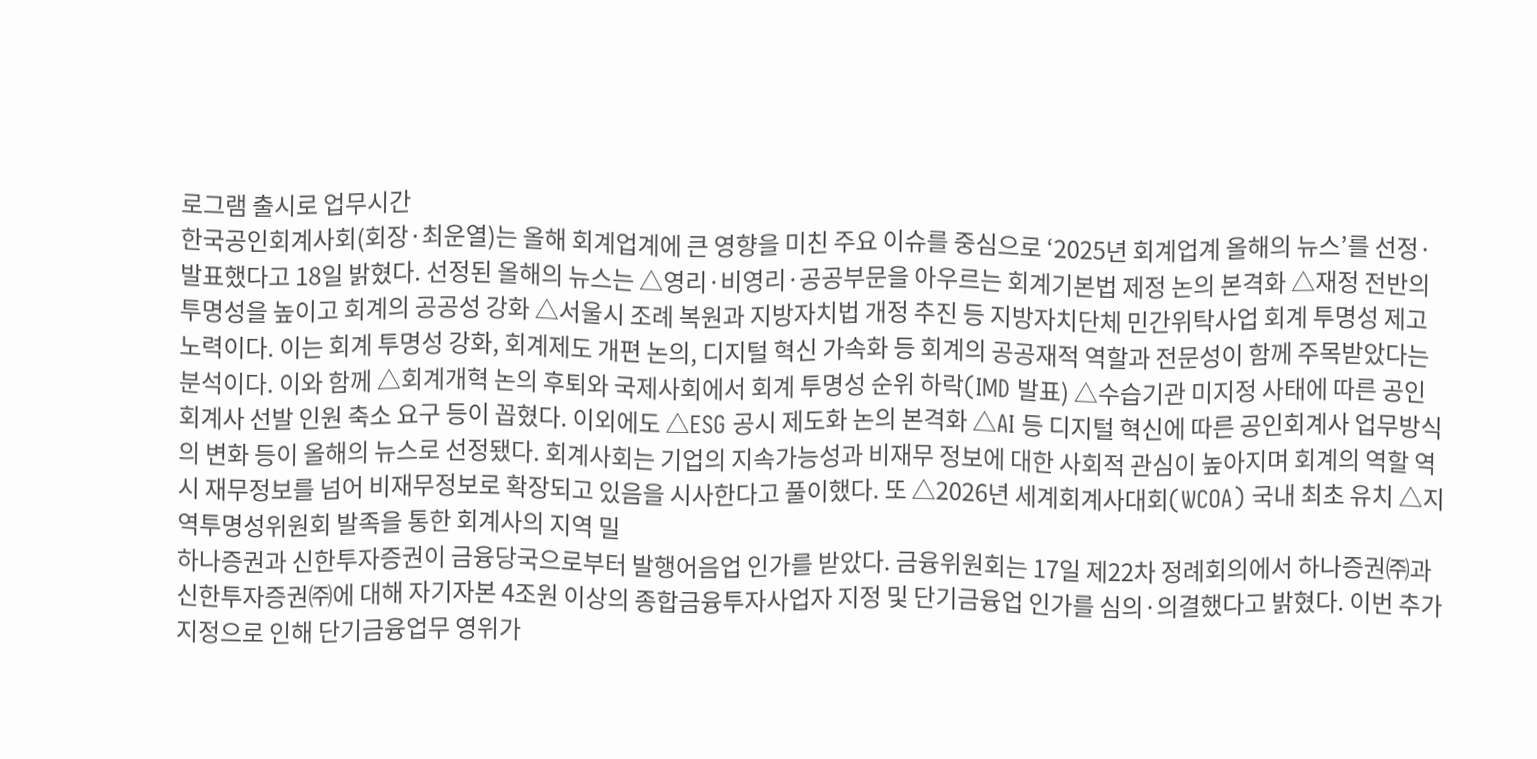로그램 출시로 업무시간
한국공인회계사회(회장·최운열)는 올해 회계업계에 큰 영향을 미친 주요 이슈를 중심으로 ‘2025년 회계업계 올해의 뉴스’를 선정·발표했다고 18일 밝혔다. 선정된 올해의 뉴스는 △영리·비영리·공공부문을 아우르는 회계기본법 제정 논의 본격화 △재정 전반의 투명성을 높이고 회계의 공공성 강화 △서울시 조례 복원과 지방자치법 개정 추진 등 지방자치단체 민간위탁사업 회계 투명성 제고 노력이다. 이는 회계 투명성 강화, 회계제도 개편 논의, 디지털 혁신 가속화 등 회계의 공공재적 역할과 전문성이 함께 주목받았다는 분석이다. 이와 함께 △회계개혁 논의 후퇴와 국제사회에서 회계 투명성 순위 하락(IMD 발표) △수습기관 미지정 사태에 따른 공인회계사 선발 인원 축소 요구 등이 꼽혔다. 이외에도 △ESG 공시 제도화 논의 본격화 △AI 등 디지털 혁신에 따른 공인회계사 업무방식의 변화 등이 올해의 뉴스로 선정됐다. 회계사회는 기업의 지속가능성과 비재무 정보에 대한 사회적 관심이 높아지며 회계의 역할 역시 재무정보를 넘어 비재무정보로 확장되고 있음을 시사한다고 풀이했다. 또 △2026년 세계회계사대회(WCOA) 국내 최초 유치 △지역투명성위원회 발족을 통한 회계사의 지역 밀
하나증권과 신한투자증권이 금융당국으로부터 발행어음업 인가를 받았다. 금융위원회는 17일 제22차 정례회의에서 하나증권㈜과 신한투자증권㈜에 대해 자기자본 4조원 이상의 종합금융투자사업자 지정 및 단기금융업 인가를 심의·의결했다고 밝혔다. 이번 추가 지정으로 인해 단기금융업무 영위가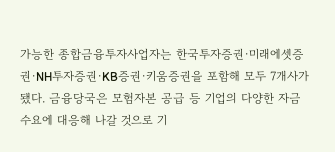가능한 종합금융투자사업자는 한국투자증권·미래에셋증권·NH투자증권·KB증권·키움증권을 포함해 모두 7개사가 됐다. 금융당국은 모험자본 공급 등 기업의 다양한 자금 수요에 대응해 나갈 것으로 기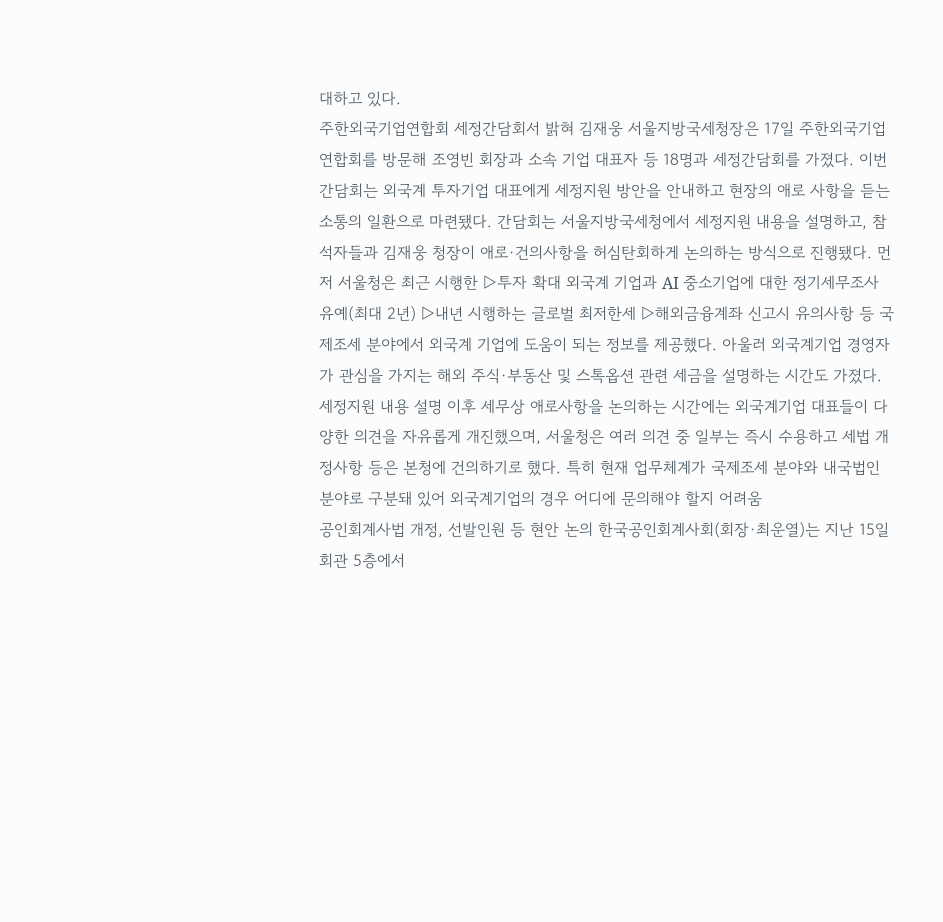대하고 있다.
주한외국기업연합회 세정간담회서 밝혀 김재웅 서울지방국세청장은 17일 주한외국기업연합회를 방문해 조영빈 회장과 소속 기업 대표자 등 18명과 세정간담회를 가졌다. 이번 간담회는 외국계 투자기업 대표에게 세정지원 방안을 안내하고 현장의 애로 사항을 듣는 소통의 일환으로 마련됐다. 간담회는 서울지방국세청에서 세정지원 내용을 설명하고, 참석자들과 김재웅 청장이 애로·건의사항을 허심탄회하게 논의하는 방식으로 진행됐다. 먼저 서울청은 최근 시행한 ▷투자 확대 외국계 기업과 AI 중소기업에 대한 정기세무조사 유예(최대 2년) ▷내년 시행하는 글로벌 최저한세 ▷해외금융계좌 신고시 유의사항 등 국제조세 분야에서 외국계 기업에 도움이 되는 정보를 제공했다. 아울러 외국계기업 경영자가 관심을 가지는 해외 주식·부동산 및 스톡옵션 관련 세금을 설명하는 시간도 가졌다. 세정지원 내용 설명 이후 세무상 애로사항을 논의하는 시간에는 외국계기업 대표들이 다양한 의견을 자유롭게 개진했으며, 서울청은 여러 의견 중 일부는 즉시 수용하고 세법 개정사항 등은 본청에 건의하기로 했다. 특히 현재 업무체계가 국제조세 분야와 내국법인 분야로 구분돼 있어 외국계기업의 경우 어디에 문의해야 할지 어려움
공인회계사법 개정, 선발인원 등 현안 논의 한국공인회계사회(회장·최운열)는 지난 15일 회관 5층에서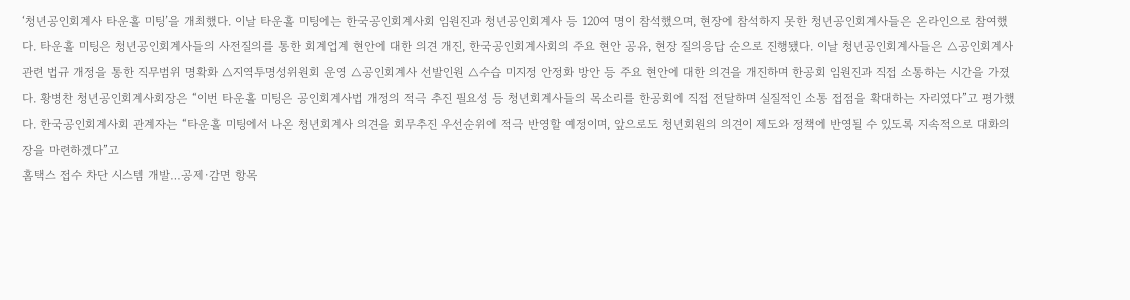‘청년공인회계사 타운홀 미팅’을 개최했다. 이날 타운홀 미팅에는 한국공인회계사회 임원진과 청년공인회계사 등 120여 명이 참석했으며, 현장에 참석하지 못한 청년공인회계사들은 온라인으로 참여했다. 타운홀 미팅은 청년공인회계사들의 사전질의를 통한 회계업계 현안에 대한 의견 개진, 한국공인회계사회의 주요 현안 공유, 현장 질의응답 순으로 진행됐다. 이날 청년공인회계사들은 △공인회계사 관련 법규 개정을 통한 직무범위 명확화 △지역투명성위원회 운영 △공인회계사 선발인원 △수습 미지정 안정화 방안 등 주요 현안에 대한 의견을 개진하며 한공회 임원진과 직접 소통하는 시간을 가졌다. 황병찬 청년공인회계사회장은 “이번 타운홀 미팅은 공인회계사법 개정의 적극 추진 필요성 등 청년회계사들의 목소리를 한공회에 직접 전달하며 실질적인 소통 접점을 확대하는 자리였다”고 평가했다. 한국공인회계사회 관계자는 “타운홀 미팅에서 나온 청년회계사 의견을 회무추진 우선순위에 적극 반영할 예정이며, 앞으로도 청년회원의 의견이 제도와 정책에 반영될 수 있도록 지속적으로 대화의 장을 마련하겠다”고
홈택스 접수 차단 시스템 개발…공제·감면 항목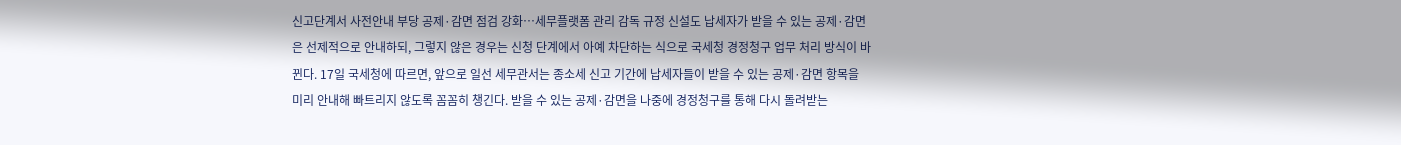신고단계서 사전안내 부당 공제·감면 점검 강화…세무플랫폼 관리 감독 규정 신설도 납세자가 받을 수 있는 공제·감면은 선제적으로 안내하되, 그렇지 않은 경우는 신청 단계에서 아예 차단하는 식으로 국세청 경정청구 업무 처리 방식이 바뀐다. 17일 국세청에 따르면, 앞으로 일선 세무관서는 종소세 신고 기간에 납세자들이 받을 수 있는 공제·감면 항목을 미리 안내해 빠트리지 않도록 꼼꼼히 챙긴다. 받을 수 있는 공제·감면을 나중에 경정청구를 통해 다시 돌려받는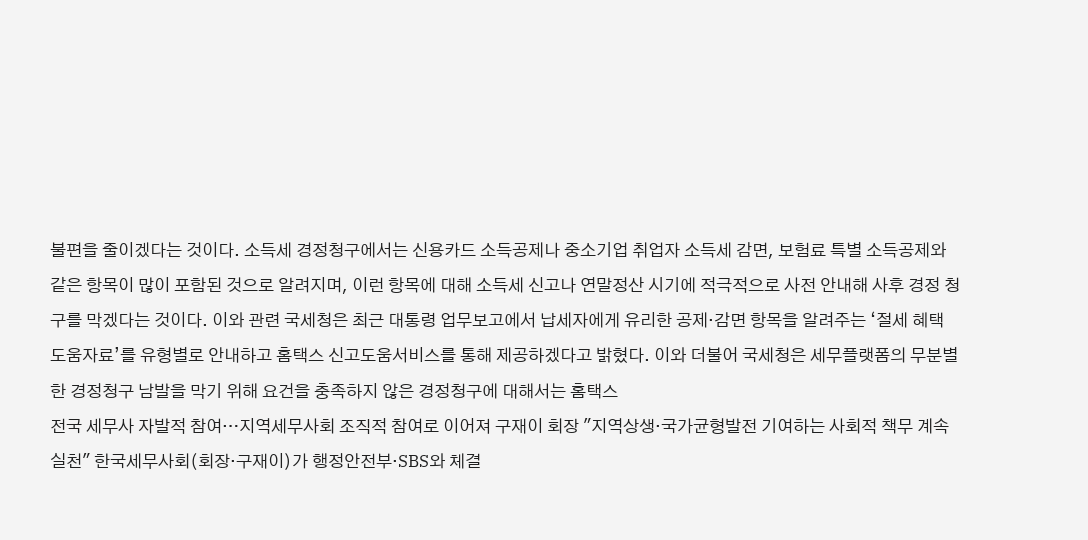불편을 줄이겠다는 것이다. 소득세 경정청구에서는 신용카드 소득공제나 중소기업 취업자 소득세 감면, 보험료 특별 소득공제와 같은 항목이 많이 포함된 것으로 알려지며, 이런 항목에 대해 소득세 신고나 연말정산 시기에 적극적으로 사전 안내해 사후 경정 청구를 막겠다는 것이다. 이와 관련 국세청은 최근 대통령 업무보고에서 납세자에게 유리한 공제·감면 항목을 알려주는 ‘절세 혜택 도움자료’를 유형별로 안내하고 홈택스 신고도움서비스를 통해 제공하겠다고 밝혔다. 이와 더불어 국세청은 세무플랫폼의 무분별한 경정청구 남발을 막기 위해 요건을 충족하지 않은 경정청구에 대해서는 홈택스
전국 세무사 자발적 참여…지역세무사회 조직적 참여로 이어져 구재이 회장 "지역상생·국가균형발전 기여하는 사회적 책무 계속 실천" 한국세무사회(회장·구재이)가 행정안전부·SBS와 체결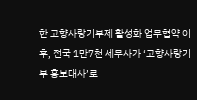한 고향사랑기부제 활성화 업무협약 이후, 전국 1만7천 세무사가 ‘고향사랑기부 홍보대사’로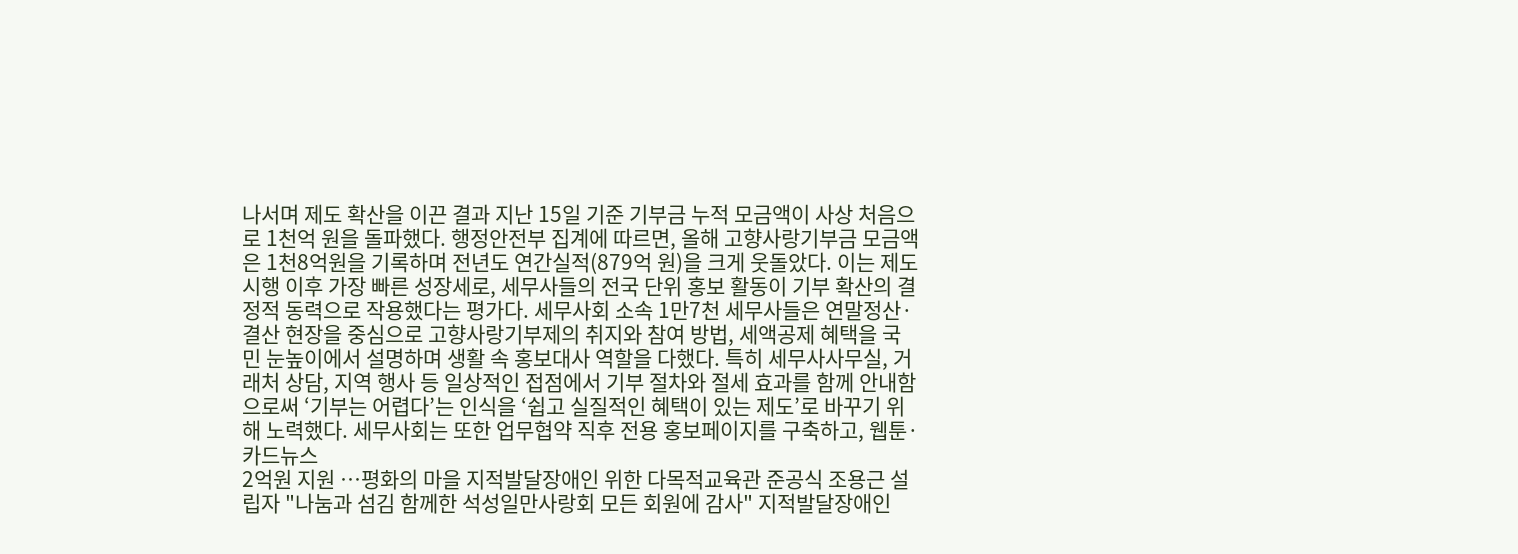나서며 제도 확산을 이끈 결과 지난 15일 기준 기부금 누적 모금액이 사상 처음으로 1천억 원을 돌파했다. 행정안전부 집계에 따르면, 올해 고향사랑기부금 모금액은 1천8억원을 기록하며 전년도 연간실적(879억 원)을 크게 웃돌았다. 이는 제도 시행 이후 가장 빠른 성장세로, 세무사들의 전국 단위 홍보 활동이 기부 확산의 결정적 동력으로 작용했다는 평가다. 세무사회 소속 1만7천 세무사들은 연말정산·결산 현장을 중심으로 고향사랑기부제의 취지와 참여 방법, 세액공제 혜택을 국민 눈높이에서 설명하며 생활 속 홍보대사 역할을 다했다. 특히 세무사사무실, 거래처 상담, 지역 행사 등 일상적인 접점에서 기부 절차와 절세 효과를 함께 안내함으로써 ‘기부는 어렵다’는 인식을 ‘쉽고 실질적인 혜택이 있는 제도’로 바꾸기 위해 노력했다. 세무사회는 또한 업무협약 직후 전용 홍보페이지를 구축하고, 웹툰·카드뉴스
2억원 지원 …평화의 마을 지적발달장애인 위한 다목적교육관 준공식 조용근 설립자 "나눔과 섬김 함께한 석성일만사랑회 모든 회원에 감사" 지적발달장애인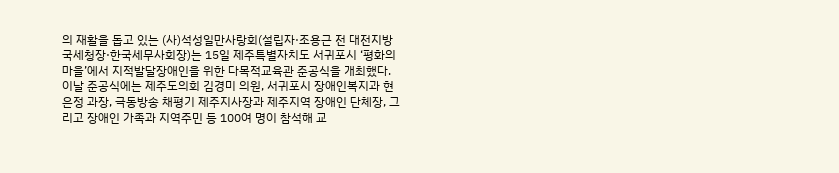의 재활을 돕고 있는 (사)석성일만사랑회(설립자·조용근 전 대전지방국세청장·한국세무사회장)는 15일 제주특별자치도 서귀포시 ‘평화의 마을’에서 지적발달장애인을 위한 다목적교육관 준공식을 개최했다. 이날 준공식에는 제주도의회 김경미 의원, 서귀포시 장애인복지과 현은정 과장, 극동방송 채평기 제주지사장과 제주지역 장애인 단체장, 그리고 장애인 가족과 지역주민 등 100여 명이 참석해 교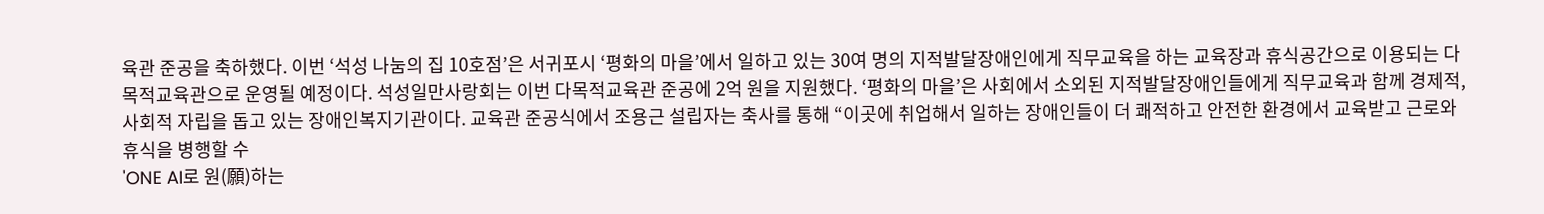육관 준공을 축하했다. 이번 ‘석성 나눔의 집 10호점’은 서귀포시 ‘평화의 마을’에서 일하고 있는 30여 명의 지적발달장애인에게 직무교육을 하는 교육장과 휴식공간으로 이용되는 다목적교육관으로 운영될 예정이다. 석성일만사랑회는 이번 다목적교육관 준공에 2억 원을 지원했다. ‘평화의 마을’은 사회에서 소외된 지적발달장애인들에게 직무교육과 함께 경제적, 사회적 자립을 돕고 있는 장애인복지기관이다. 교육관 준공식에서 조용근 설립자는 축사를 통해 “이곳에 취업해서 일하는 장애인들이 더 쾌적하고 안전한 환경에서 교육받고 근로와 휴식을 병행할 수
'ONE AI로 원(願)하는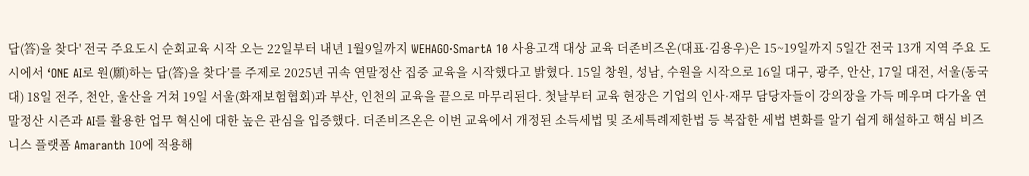답(答)을 찾다' 전국 주요도시 순회교육 시작 오는 22일부터 내년 1월9일까지 WEHAGO·SmartA 10 사용고객 대상 교육 더존비즈온(대표·김용우)은 15~19일까지 5일간 전국 13개 지역 주요 도시에서 ‘ONE AI로 원(願)하는 답(答)을 찾다’를 주제로 2025년 귀속 연말정산 집중 교육을 시작했다고 밝혔다. 15일 창원, 성남, 수원을 시작으로 16일 대구, 광주, 안산, 17일 대전, 서울(동국대) 18일 전주, 천안, 울산을 거쳐 19일 서울(화재보험협회)과 부산, 인천의 교육을 끝으로 마무리된다. 첫날부터 교육 현장은 기업의 인사·재무 담당자들이 강의장을 가득 메우며 다가올 연말정산 시즌과 AI를 활용한 업무 혁신에 대한 높은 관심을 입증했다. 더존비즈온은 이번 교육에서 개정된 소득세법 및 조세특례제한법 등 복잡한 세법 변화를 알기 쉽게 해설하고 핵심 비즈니스 플랫폼 Amaranth 10에 적용해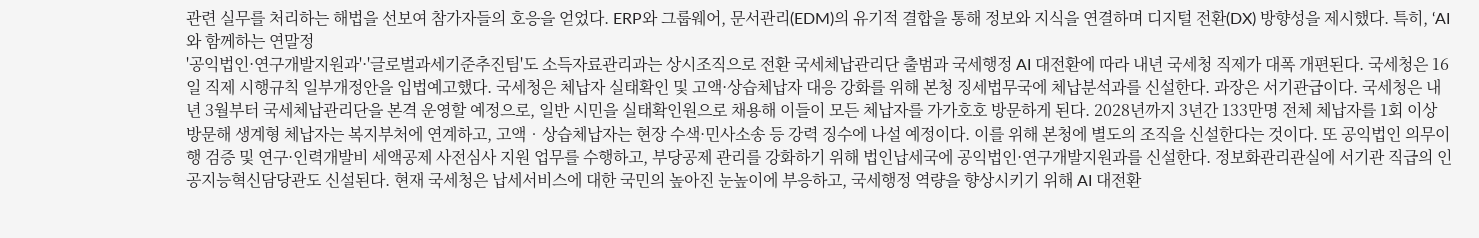관련 실무를 처리하는 해법을 선보여 참가자들의 호응을 얻었다. ERP와 그룹웨어, 문서관리(EDM)의 유기적 결합을 통해 정보와 지식을 연결하며 디지털 전환(DX) 방향성을 제시했다. 특히, ‘AI와 함께하는 연말정
'공익법인·연구개발지원과'·'글로벌과세기준추진팀'도 소득자료관리과는 상시조직으로 전환 국세체납관리단 출범과 국세행정 AI 대전환에 따라 내년 국세청 직제가 대폭 개편된다. 국세청은 16일 직제 시행규칙 일부개정안을 입법예고했다. 국세청은 체납자 실태확인 및 고액·상습체납자 대응 강화를 위해 본청 징세법무국에 체납분석과를 신설한다. 과장은 서기관급이다. 국세청은 내년 3월부터 국세체납관리단을 본격 운영할 예정으로, 일반 시민을 실태확인원으로 채용해 이들이 모든 체납자를 가가호호 방문하게 된다. 2028년까지 3년간 133만명 전체 체납자를 1회 이상 방문해 생계형 체납자는 복지부처에 연계하고, 고액‧상습체납자는 현장 수색·민사소송 등 강력 징수에 나설 예정이다. 이를 위해 본청에 별도의 조직을 신설한다는 것이다. 또 공익법인 의무이행 검증 및 연구·인력개발비 세액공제 사전심사 지원 업무를 수행하고, 부당공제 관리를 강화하기 위해 법인납세국에 공익법인·연구개발지원과를 신설한다. 정보화관리관실에 서기관 직급의 인공지능혁신담당관도 신설된다. 현재 국세청은 납세서비스에 대한 국민의 높아진 눈높이에 부응하고, 국세행정 역량을 향상시키기 위해 AI 대전환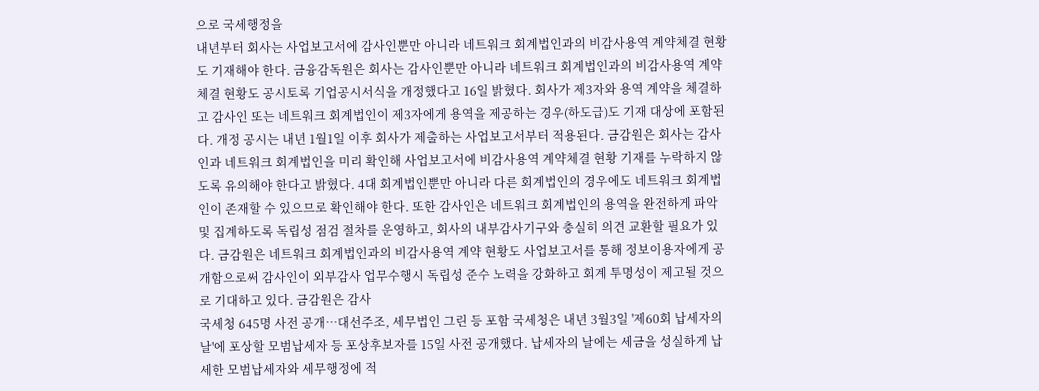으로 국세행정을
내년부터 회사는 사업보고서에 감사인뿐만 아니라 네트워크 회계법인과의 비감사용역 계약체결 현황도 기재해야 한다. 금융감독원은 회사는 감사인뿐만 아니라 네트워크 회계법인과의 비감사용역 계약체결 현황도 공시토록 기업공시서식을 개정했다고 16일 밝혔다. 회사가 제3자와 용역 계약을 체결하고 감사인 또는 네트워크 회계법인이 제3자에게 용역을 제공하는 경우(하도급)도 기재 대상에 포함된다. 개정 공시는 내년 1월1일 이후 회사가 제출하는 사업보고서부터 적용된다. 금감원은 회사는 감사인과 네트워크 회계법인을 미리 확인해 사업보고서에 비감사용역 계약체결 현황 기재를 누락하지 않도록 유의해야 한다고 밝혔다. 4대 회계법인뿐만 아니라 다른 회계법인의 경우에도 네트워크 회계법인이 존재할 수 있으므로 확인해야 한다. 또한 감사인은 네트워크 회계법인의 용역을 완전하게 파악 및 집계하도록 독립성 점검 절차를 운영하고, 회사의 내부감사기구와 충실히 의견 교환할 필요가 있다. 금감원은 네트워크 회계법인과의 비감사용역 계약 현황도 사업보고서를 통해 정보이용자에게 공개함으로써 감사인이 외부감사 업무수행시 독립성 준수 노력을 강화하고 회계 투명성이 제고될 것으로 기대하고 있다. 금감원은 감사
국세청 645명 사전 공개…대선주조, 세무법인 그린 등 포함 국세청은 내년 3월3일 '제60회 납세자의 날'에 포상할 모범납세자 등 포상후보자를 15일 사전 공개했다. 납세자의 날에는 세금을 성실하게 납세한 모범납세자와 세무행정에 적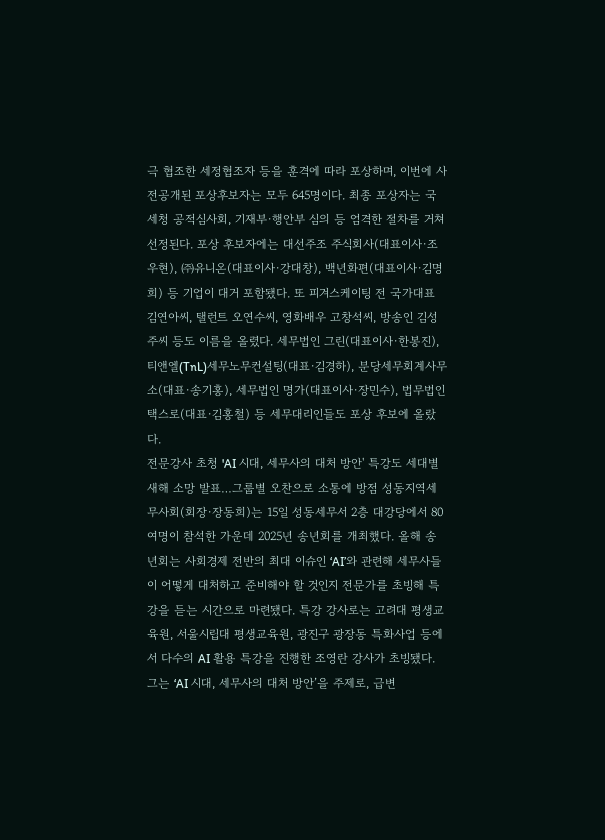극 협조한 세정협조자 등을 훈격에 따라 포상하며, 이번에 사전공개된 포상후보자는 모두 645명이다. 최종 포상자는 국세청 공적심사회, 기재부·행안부 심의 등 엄격한 절차를 거쳐 선정된다. 포상 후보자에는 대선주조 주식회사(대표이사·조우현), ㈜유니온(대표이사·강대창), 백년화편(대표이사·김명희) 등 기업이 대거 포함됐다. 또 피겨스케이팅 전 국가대표 김연아씨, 탤런트 오연수씨, 영화배우 고창석씨, 방송인 김성주씨 등도 이름을 올렸다. 세무법인 그린(대표이사·한봉진), 티앤엘(TnL)세무노무컨설팅(대표·김경하), 분당세무회계사무소(대표·송기홍), 세무법인 명가(대표이사·장민수), 법무법인 택스로(대표·김홍철) 등 세무대리인들도 포상 후보에 올랐다.
전문강사 초청 'AI 시대, 세무사의 대처 방안' 특강도 세대별 새해 소망 발표…그룹별 오찬으로 소통에 방점 성동지역세무사회(회장·장동희)는 15일 성동세무서 2층 대강당에서 80여명이 참석한 가운데 2025년 송년회를 개최했다. 올해 송년회는 사회경제 전반의 최대 이슈인 ‘AI’와 관련해 세무사들이 어떻게 대처하고 준비해야 할 것인지 전문가를 초빙해 특강을 듣는 시간으로 마련됐다. 특강 강사로는 고려대 평생교육원, 서울시립대 평생교육원, 광진구 광장동 특화사업 등에서 다수의 AI 활용 특강을 진행한 조영란 강사가 초빙됐다. 그는 ‘AI 시대, 세무사의 대처 방안’을 주제로, 급변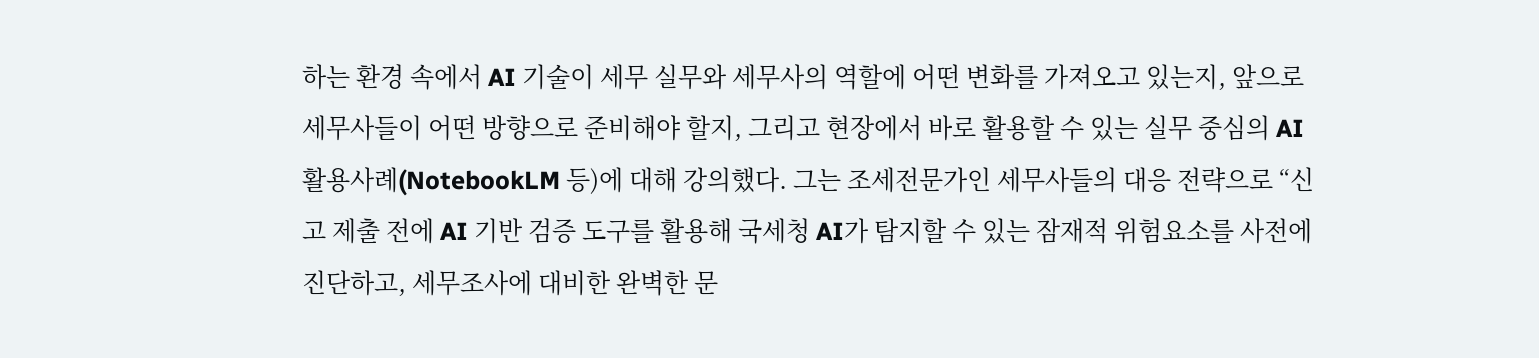하는 환경 속에서 AI 기술이 세무 실무와 세무사의 역할에 어떤 변화를 가져오고 있는지, 앞으로 세무사들이 어떤 방향으로 준비해야 할지, 그리고 현장에서 바로 활용할 수 있는 실무 중심의 AI 활용사례(NotebookLM 등)에 대해 강의했다. 그는 조세전문가인 세무사들의 대응 전략으로 “신고 제출 전에 AI 기반 검증 도구를 활용해 국세청 AI가 탐지할 수 있는 잠재적 위험요소를 사전에 진단하고, 세무조사에 대비한 완벽한 문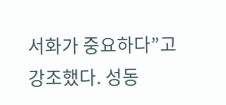서화가 중요하다”고 강조했다. 성동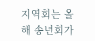지역회는 올해 송년회가